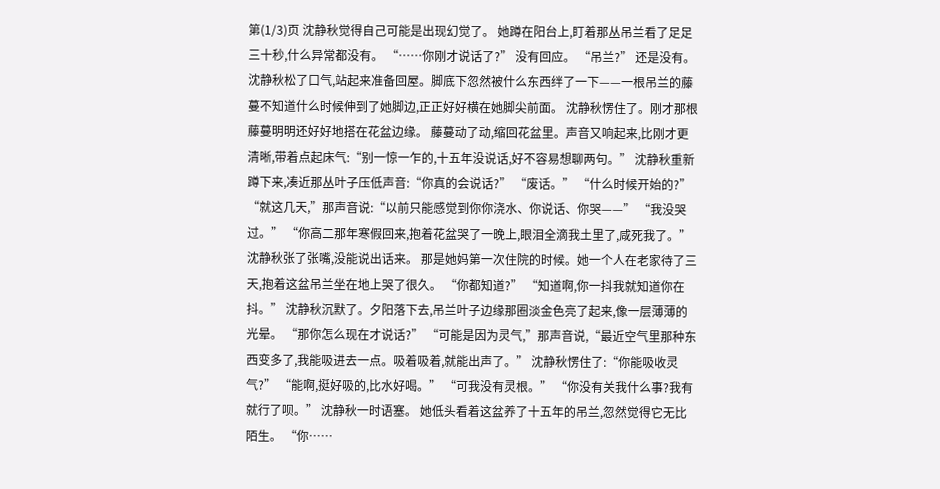第(1/3)页 沈静秋觉得自己可能是出现幻觉了。 她蹲在阳台上,盯着那丛吊兰看了足足三十秒,什么异常都没有。 “……你刚才说话了?” 没有回应。 “吊兰?” 还是没有。 沈静秋松了口气,站起来准备回屋。脚底下忽然被什么东西绊了一下——一根吊兰的藤蔓不知道什么时候伸到了她脚边,正正好好横在她脚尖前面。 沈静秋愣住了。刚才那根藤蔓明明还好好地搭在花盆边缘。 藤蔓动了动,缩回花盆里。声音又响起来,比刚才更清晰,带着点起床气:“别一惊一乍的,十五年没说话,好不容易想聊两句。” 沈静秋重新蹲下来,凑近那丛叶子压低声音:“你真的会说话?” “废话。” “什么时候开始的?” “就这几天,”那声音说:“以前只能感觉到你你浇水、你说话、你哭——” “我没哭过。” “你高二那年寒假回来,抱着花盆哭了一晚上,眼泪全滴我土里了,咸死我了。” 沈静秋张了张嘴,没能说出话来。 那是她妈第一次住院的时候。她一个人在老家待了三天,抱着这盆吊兰坐在地上哭了很久。 “你都知道?” “知道啊,你一抖我就知道你在抖。” 沈静秋沉默了。夕阳落下去,吊兰叶子边缘那圈淡金色亮了起来,像一层薄薄的光晕。 “那你怎么现在才说话?” “可能是因为灵气,”那声音说,“最近空气里那种东西变多了,我能吸进去一点。吸着吸着,就能出声了。” 沈静秋愣住了:“你能吸收灵气?” “能啊,挺好吸的,比水好喝。” “可我没有灵根。” “你没有关我什么事?我有就行了呗。” 沈静秋一时语塞。 她低头看着这盆养了十五年的吊兰,忽然觉得它无比陌生。 “你……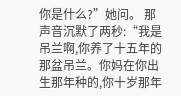你是什么?”她问。 那声音沉默了两秒:“我是吊兰啊,你养了十五年的那盆吊兰。你妈在你出生那年种的,你十岁那年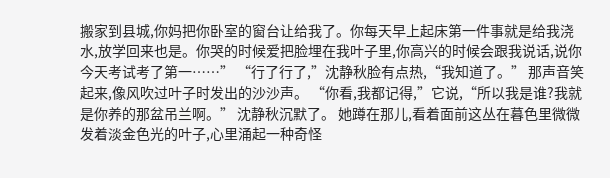搬家到县城,你妈把你卧室的窗台让给我了。你每天早上起床第一件事就是给我浇水,放学回来也是。你哭的时候爱把脸埋在我叶子里,你高兴的时候会跟我说话,说你今天考试考了第一……” “行了行了,”沈静秋脸有点热,“我知道了。” 那声音笑起来,像风吹过叶子时发出的沙沙声。 “你看,我都记得,”它说,“所以我是谁?我就是你养的那盆吊兰啊。” 沈静秋沉默了。 她蹲在那儿,看着面前这丛在暮色里微微发着淡金色光的叶子,心里涌起一种奇怪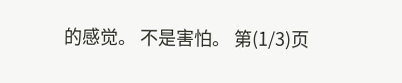的感觉。 不是害怕。 第(1/3)页